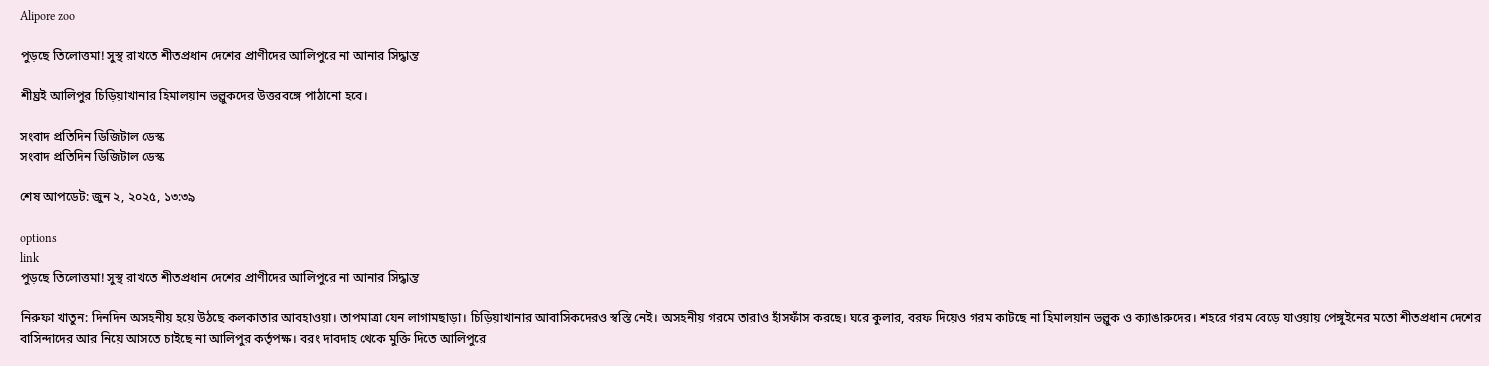Alipore zoo

পুড়ছে তিলোত্তমা! সুস্থ রাখতে শীতপ্রধান দেশের প্রাণীদের আলিপুরে না আনার সিদ্ধান্ত

শীঘ্রই আলিপুর চিড়িয়াখানার হিমালয়ান ভল্লুকদের উত্তরবঙ্গে পাঠানো হবে।

সংবাদ প্রতিদিন ডিজিটাল ডেস্ক
সংবাদ প্রতিদিন ডিজিটাল ডেস্ক

শেষ আপডেট: জুন ২, ২০২৫, ১৩:৩৯

options
link
পুড়ছে তিলোত্তমা! সুস্থ রাখতে শীতপ্রধান দেশের প্রাণীদের আলিপুরে না আনার সিদ্ধান্ত

নিরুফা খাতুন: দিনদিন অসহনীয় হয়ে উঠছে কলকাতার আবহাওয়া। তাপমাত্রা যেন লাগামছাড়া। চিড়িয়াখানার আবাসিকদেরও স্বস্তি নেই। অসহনীয় গরমে তারাও হাঁসফাঁস করছে। ঘরে কুলার, বরফ দিয়েও গরম কাটছে না হিমালয়ান ভল্লুক ও ক্যাঙারুদের। শহরে গরম বেড়ে যাওয়ায় পেঙ্গুইনের মতো শীতপ্রধান দেশের বাসিন্দাদের আর নিয়ে আসতে চাইছে না আলিপুর কর্তৃপক্ষ। বরং দাবদাহ থেকে মুক্তি দিতে আলিপুরে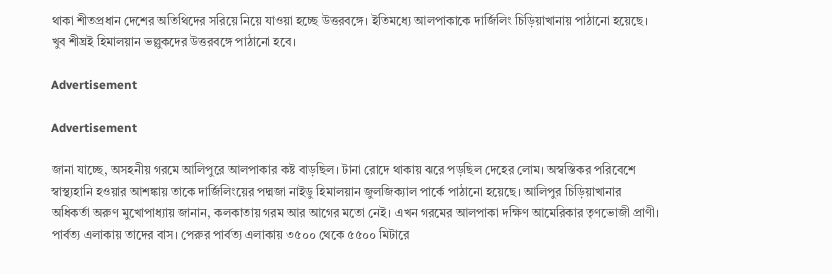থাকা শীতপ্রধান দেশের অতিথিদের সরিয়ে নিয়ে যাওয়া হচ্ছে উত্তরবঙ্গে। ইতিমধ্যে আলপাকাকে দার্জিলিং চিড়িয়াখানায় পাঠানো হয়েছে। খুব শীঘ্রই হিমালয়ান ভল্লুকদের উত্তরবঙ্গে পাঠানো হবে।

Advertisement

Advertisement

জানা যাচ্ছে, অসহনীয় গরমে আলিপুরে আলপাকার কষ্ট বাড়ছিল। টানা রোদে থাকায় ঝরে পড়ছিল দেহের লোম। অস্বস্তিকর পরিবেশে স্বাস্থ্যহানি হওয়ার আশঙ্কায় তাকে দার্জিলিংয়ের পদ্মজা নাইডু হিমালয়ান জুলজিক্যাল পার্কে পাঠানো হয়েছে। আলিপুর চিড়িয়াখানার অধিকর্তা অরুণ মুখোপাধ্যায় জানান, কলকাতায় গরম আর আগের মতো নেই। এখন গরমের আলপাকা দক্ষিণ আমেরিকার তৃণভোজী প্রাণী। পার্বত্য এলাকায় তাদের বাস। পেরুর পার্বত্য এলাকায় ৩৫০০ থেকে ৫৫০০ মিটারে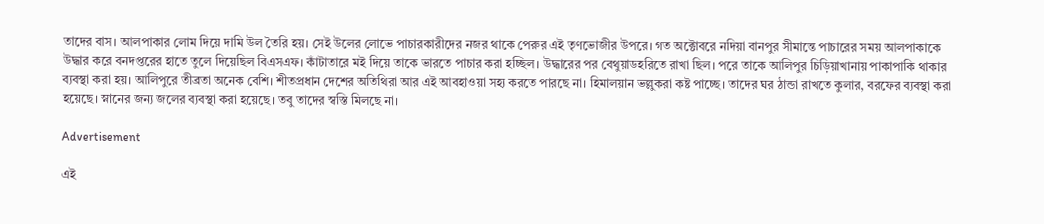তাদের বাস। আলপাকার লোম দিয়ে দামি উল তৈরি হয়। সেই উলের লোভে পাচারকারীদের নজর থাকে পেরুর এই তৃণভোজীর উপরে। গত অক্টোবরে নদিয়া বানপুর সীমান্তে পাচারের সময় আলপাকাকে উদ্ধার করে বনদপ্তরের হাতে তুলে দিয়েছিল বিএসএফ। কাঁটাতারে মই দিয়ে তাকে ভারতে পাচার করা হচ্ছিল। উদ্ধারের পর বেথুয়াডহরিতে রাখা ছিল। পরে তাকে আলিপুর চিড়িয়াখানায় পাকাপাকি থাকার ব্যবস্থা করা হয়। আলিপুরে তীব্রতা অনেক বেশি। শীতপ্রধান দেশের অতিথিরা আর এই আবহাওয়া সহ্য করতে পারছে না। হিমালয়ান ভল্লুকরা কষ্ট পাচ্ছে। তাদের ঘর ঠান্ডা রাখতে কুলার, বরফের ব্যবস্থা করা হয়েছে। স্নানের জন্য জলের ব্যবস্থা করা হয়েছে। তবু তাদের স্বস্তি মিলছে না।

Advertisement

এই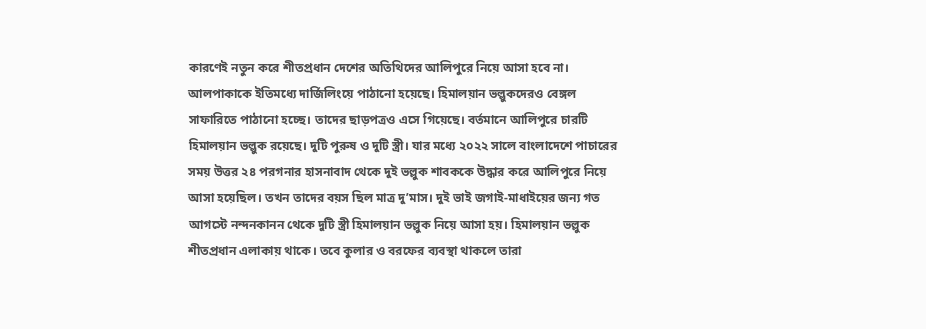কারণেই নতুন করে শীতপ্রধান দেশের অতিথিদের আলিপুরে নিয়ে আসা হবে না। আলপাকাকে ইতিমধ্যে দার্জিলিংয়ে পাঠানো হয়েছে। হিমালয়ান ভল্লুকদেরও বেঙ্গল সাফারিতে পাঠানো হচ্ছে। তাদের ছাড়পত্রও এসে গিয়েছে। বর্তমানে আলিপুরে চারটি হিমালয়ান ভল্লুক রয়েছে। দুটি পুরুষ ও দুটি স্ত্রী। যার মধ্যে ২০২২ সালে বাংলাদেশে পাচারের সময় উত্তর ২৪ পরগনার হাসনাবাদ থেকে দুই ভল্লুক শাবককে উদ্ধার করে আলিপুরে নিয়ে আসা হয়েছিল। তখন তাদের বয়স ছিল মাত্র দু’মাস। দুই ভাই জগাই-মাধাইয়ের জন্য গত আগস্টে নন্দনকানন থেকে দুটি স্ত্রী হিমালয়ান ভল্লুক নিয়ে আসা হয়। হিমালয়ান ভল্লুক শীতপ্রধান এলাকায় থাকে। তবে কুলার ও বরফের ব্যবস্থা থাকলে তারা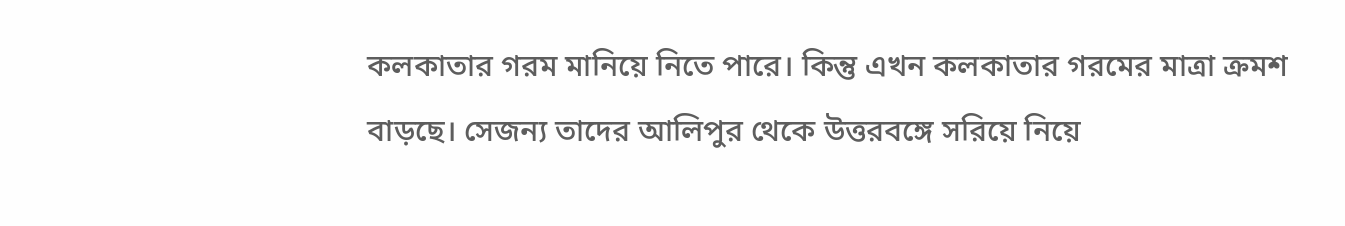কলকাতার গরম মানিয়ে নিতে পারে। কিন্তু এখন কলকাতার গরমের মাত্রা ক্রমশ বাড়ছে। সেজন্য তাদের আলিপুর থেকে উত্তরবঙ্গে সরিয়ে নিয়ে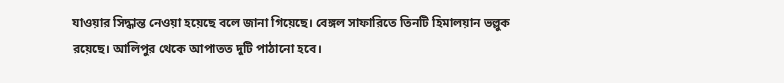যাওয়ার সিদ্ধান্ত নেওয়া হয়েছে বলে জানা গিয়েছে। বেঙ্গল সাফারিতে তিনটি হিমালয়ান ভল্লুক রয়েছে। আলিপুর থেকে আপাতত দুটি পাঠানো হবে।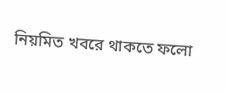নিয়মিত খবরে থাকতে ফলো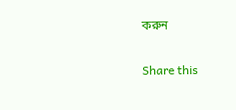করুন

Share this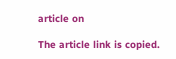article on

The article link is copied.